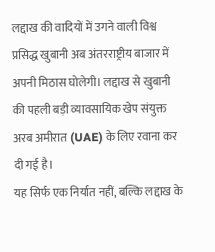लद्दाख की वादियों में उगने वाली विश्व प्रसिद्ध खुबानी अब अंतरराष्ट्रीय बाजार में अपनी मिठास घोलेगी। लद्दाख से खुबानी की पहली बड़ी व्यावसायिक खेप संयुक्त अरब अमीरात (UAE) के लिए रवाना कर दी गई है।
यह सिर्फ एक निर्यात नहीं, बल्कि लद्दाख के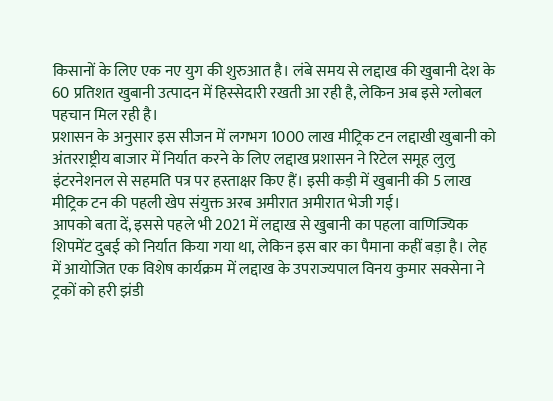किसानों के लिए एक नए युग की शुरुआत है। लंबे समय से लद्दाख की खुबानी देश के 60 प्रतिशत खुबानी उत्पादन में हिस्सेदारी रखती आ रही है, लेकिन अब इसे ग्लोबल पहचान मिल रही है।
प्रशासन के अनुसार इस सीजन में लगभग 1000 लाख मीट्रिक टन लद्दाखी खुबानी को अंतरराष्ट्रीय बाजार में निर्यात करने के लिए लद्दाख प्रशासन ने रिटेल समूह लुलु इंटरनेशनल से सहमति पत्र पर हस्ताक्षर किए हैं। इसी कड़ी में खुबानी की 5 लाख मीट्रिक टन की पहली खेप संयुक्त अरब अमीरात अमीरात भेजी गई।
आपको बता दें, इससे पहले भी 2021 में लद्दाख से खुबानी का पहला वाणिज्यिक शिपमेंट दुबई को निर्यात किया गया था, लेकिन इस बार का पैमाना कहीं बड़ा है। लेह में आयोजित एक विशेष कार्यक्रम में लद्दाख के उपराज्यपाल विनय कुमार सक्सेना ने ट्रकों को हरी झंडी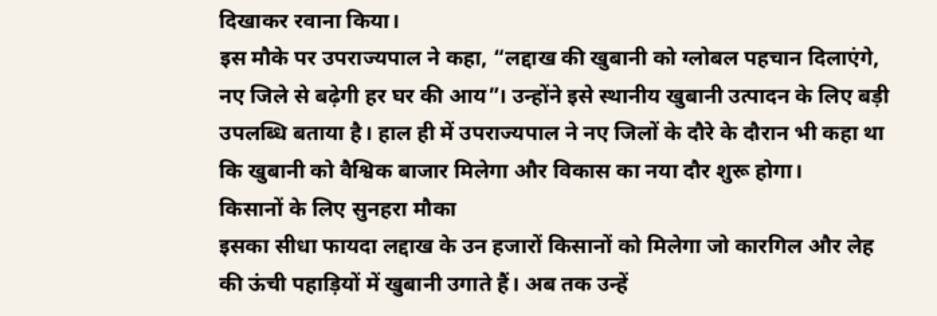दिखाकर रवाना किया।
इस मौके पर उपराज्यपाल ने कहा, “लद्दाख की खुबानी को ग्लोबल पहचान दिलाएंगे, नए जिले से बढ़ेगी हर घर की आय”। उन्होंने इसे स्थानीय खुबानी उत्पादन के लिए बड़ी उपलब्धि बताया है। हाल ही में उपराज्यपाल ने नए जिलों के दौरे के दौरान भी कहा था कि खुबानी को वैश्विक बाजार मिलेगा और विकास का नया दौर शुरू होगा।
किसानों के लिए सुनहरा मौका
इसका सीधा फायदा लद्दाख के उन हजारों किसानों को मिलेगा जो कारगिल और लेह की ऊंची पहाड़ियों में खुबानी उगाते हैं। अब तक उन्हें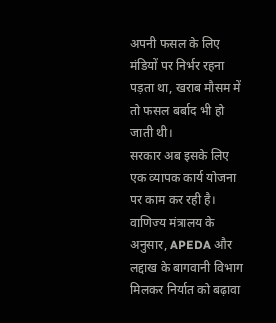अपनी फसल के लिए मंडियों पर निर्भर रहना पड़ता था, खराब मौसम में तो फसल बर्बाद भी हो जाती थी।
सरकार अब इसके लिए एक व्यापक कार्य योजना पर काम कर रही है। वाणिज्य मंत्रालय के अनुसार, APEDA और लद्दाख के बागवानी विभाग मिलकर निर्यात को बढ़ावा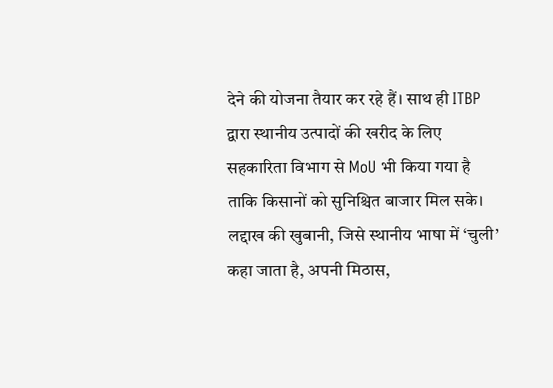देने की योजना तैयार कर रहे हैं। साथ ही ITBP द्वारा स्थानीय उत्पादों की खरीद के लिए सहकारिता विभाग से MoU भी किया गया है ताकि किसानों को सुनिश्चित बाजार मिल सके।
लद्दाख की खुबानी, जिसे स्थानीय भाषा में ‘चुली’ कहा जाता है, अपनी मिठास,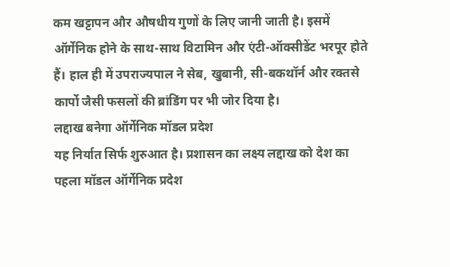कम खट्टापन और औषधीय गुणों के लिए जानी जाती है। इसमें ऑर्गेनिक होने के साथ-साथ विटामिन और एंटी-ऑक्सीडेंट भरपूर होते हैं। हाल ही में उपराज्यपाल ने सेब, खुबानी, सी-बकथॉर्न और रक्तसे कार्पो जैसी फसलों की ब्रांडिंग पर भी जोर दिया है।
लद्दाख बनेगा ऑर्गेनिक मॉडल प्रदेश
यह निर्यात सिर्फ शुरुआत है। प्रशासन का लक्ष्य लद्दाख को देश का पहला मॉडल ऑर्गेनिक प्रदेश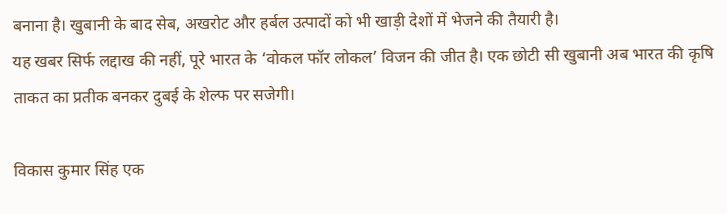बनाना है। खुबानी के बाद सेब, अखरोट और हर्बल उत्पादों को भी खाड़ी देशों में भेजने की तैयारी है।
यह खबर सिर्फ लद्दाख की नहीं, पूरे भारत के ‘वोकल फॉर लोकल’ विजन की जीत है। एक छोटी सी खुबानी अब भारत की कृषि ताकत का प्रतीक बनकर दुबई के शेल्फ पर सजेगी।

विकास कुमार सिंह एक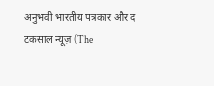अनुभवी भारतीय पत्रकार और द टकसाल न्यूज़ (The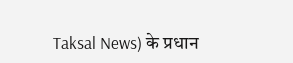Taksal News) के प्रधान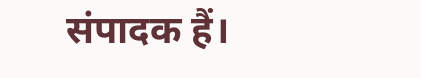संपादक हैं।